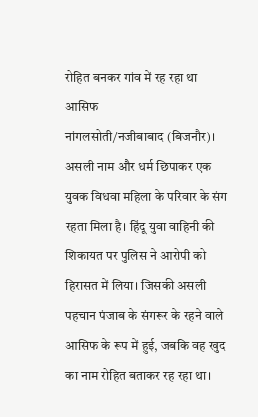रोहित बनकर गांव में रह रहा था आसिफ
नांगलसोती/नजीबाबाद (बिजनौर)। असली नाम और धर्म छिपाकर एक युवक विधवा महिला के परिवार के संग रहता मिला है। हिंदू युवा वाहिनी की शिकायत पर पुलिस ने आरोपी को हिरासत में लिया। जिसकी असली पहचान पंजाब के संगरूर के रहने वाले आसिफ के रूप में हुई, जबकि वह खुद का नाम रोहित बताकर रह रहा था।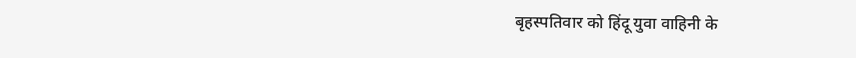बृहस्पतिवार को हिंदू युवा वाहिनी के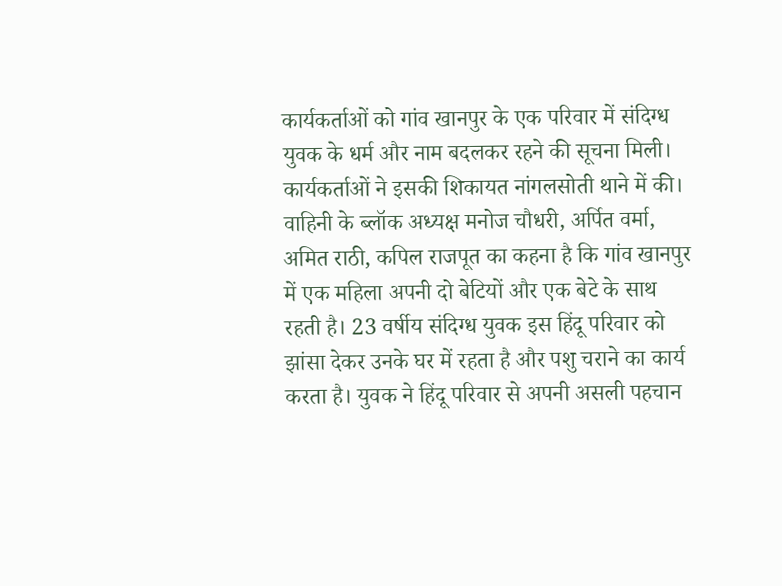कार्यकर्ताओं को गांव खानपुर के एक परिवार में संदिग्ध युवक के धर्म और नाम बदलकर रहने की सूचना मिली। कार्यकर्ताओं ने इसकी शिकायत नांगलसोती थाने में की। वाहिनी के ब्लॉक अध्यक्ष मनोज चौधरी, अर्पित वर्मा, अमित राठी, कपिल राजपूत का कहना है कि गांव खानपुर में एक महिला अपनी दो बेटियों और एक बेटे के साथ रहती है। 23 वर्षीय संदिग्ध युवक इस हिंदू परिवार को झांसा देकर उनके घर में रहता है और पशु चराने का कार्य करता है। युवक ने हिंदू परिवार से अपनी असली पहचान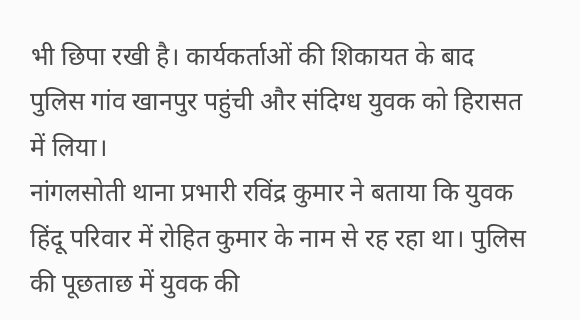भी छिपा रखी है। कार्यकर्ताओं की शिकायत के बाद पुलिस गांव खानपुर पहुंची और संदिग्ध युवक को हिरासत में लिया।
नांगलसोती थाना प्रभारी रविंद्र कुमार ने बताया कि युवक हिंदू परिवार में रोहित कुमार के नाम से रह रहा था। पुलिस की पूछताछ में युवक की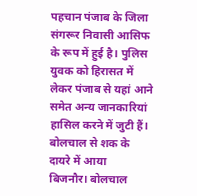पहचान पंजाब के जिला संगरूर निवासी आसिफ के रूप में हुई है। पुलिस युवक को हिरासत में लेकर पंजाब से यहां आने समेत अन्य जानकारियां हासिल करने में जुटी हैं।
बोलचाल से शक के दायरे में आया
बिजनौर। बोलचाल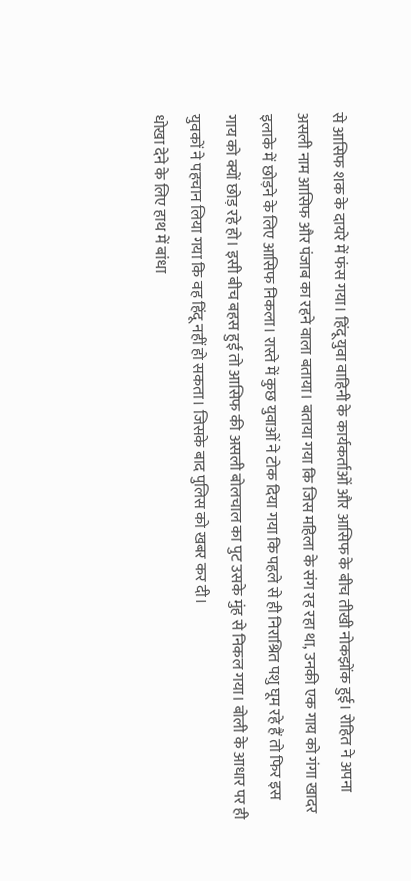से आसिफ शक के दायरे में फंस गया। हिंदू युवा वाहिनी के कार्यकर्ताओं और आसिफ के बीच तीखी नोकझोंक हुई। रोहित ने अपना असली नाम आसिफ और पंजाब का रहने वाला बताया। बताया गया कि जिस महिला के संग रह रहा था, उनकी एक गाय को गंगा खादर इलाके में छोड़ने के लिए आसिफ निकला। रास्ते में कुछ युवाओं ने टोक दिया गया कि पहले से ही निराश्रित पशु घूम रहे हैं तो फिर इस गाय को क्यों छोड़ रहे हो। इसी बीच बहस हुई तो आसिफ की असली बोलचाल का पुट उसके मुंह से निकल गया। बोली के आधार पर ही युवकों ने पहचान लिया गया कि वह हिंदू नहीं हो सकता। जिसके बाद पुलिस को खबर कर दी।
धोखा देने के लिए हाथ में बांधा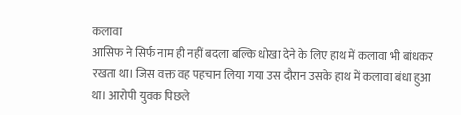कलावा
आसिफ ने सिर्फ नाम ही नहीं बदला बल्कि धोखा देने के लिए हाथ में कलावा भी बांधकर रखता था। जिस वक्त वह पहचान लिया गया उस दौरान उसके हाथ में कलावा बंधा हुआ था। आरोपी युवक पिछले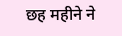छह महीने ने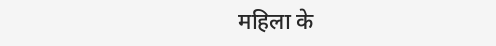महिला के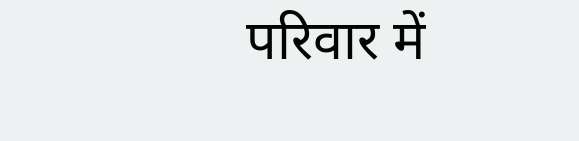परिवार में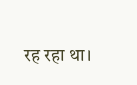रह रहा था।